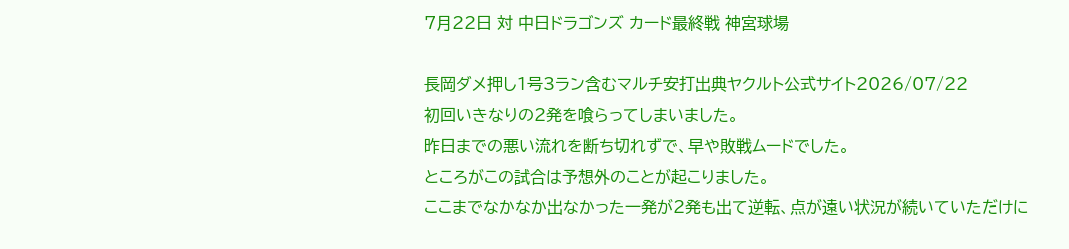7月22日 対 中日ドラゴンズ カード最終戦 神宮球場

長岡ダメ押し1号3ラン含むマルチ安打出典ヤクルト公式サイト2026/07/22
初回いきなりの2発を喰らってしまいました。
昨日までの悪い流れを断ち切れずで、早や敗戦ムードでした。
ところがこの試合は予想外のことが起こりました。
ここまでなかなか出なかった一発が2発も出て逆転、点が遠い状況が続いていただけに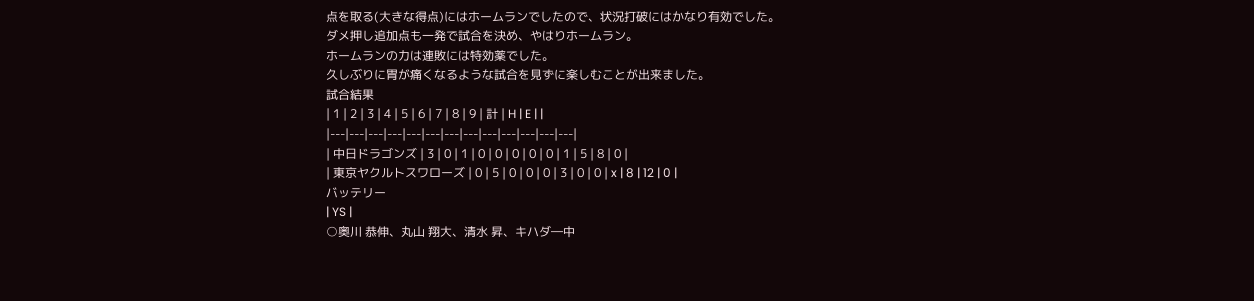点を取る(大きな得点)にはホームランでしたので、状況打破にはかなり有効でした。
ダメ押し追加点も一発で試合を決め、やはりホームラン。
ホームランの力は連敗には特効薬でした。
久しぶりに胃が痛くなるような試合を見ずに楽しむことが出来ました。
試合結果
| 1 | 2 | 3 | 4 | 5 | 6 | 7 | 8 | 9 | 計 | H | E | |
|---|---|---|---|---|---|---|---|---|---|---|---|---|
| 中日ドラゴンズ | 3 | 0 | 1 | 0 | 0 | 0 | 0 | 0 | 1 | 5 | 8 | 0 |
| 東京ヤクルトスワローズ | 0 | 5 | 0 | 0 | 0 | 3 | 0 | 0 | x | 8 | 12 | 0 |
バッテリー
| YS |
○奥川 恭伸、丸山 翔大、清水 昇、キハダ―中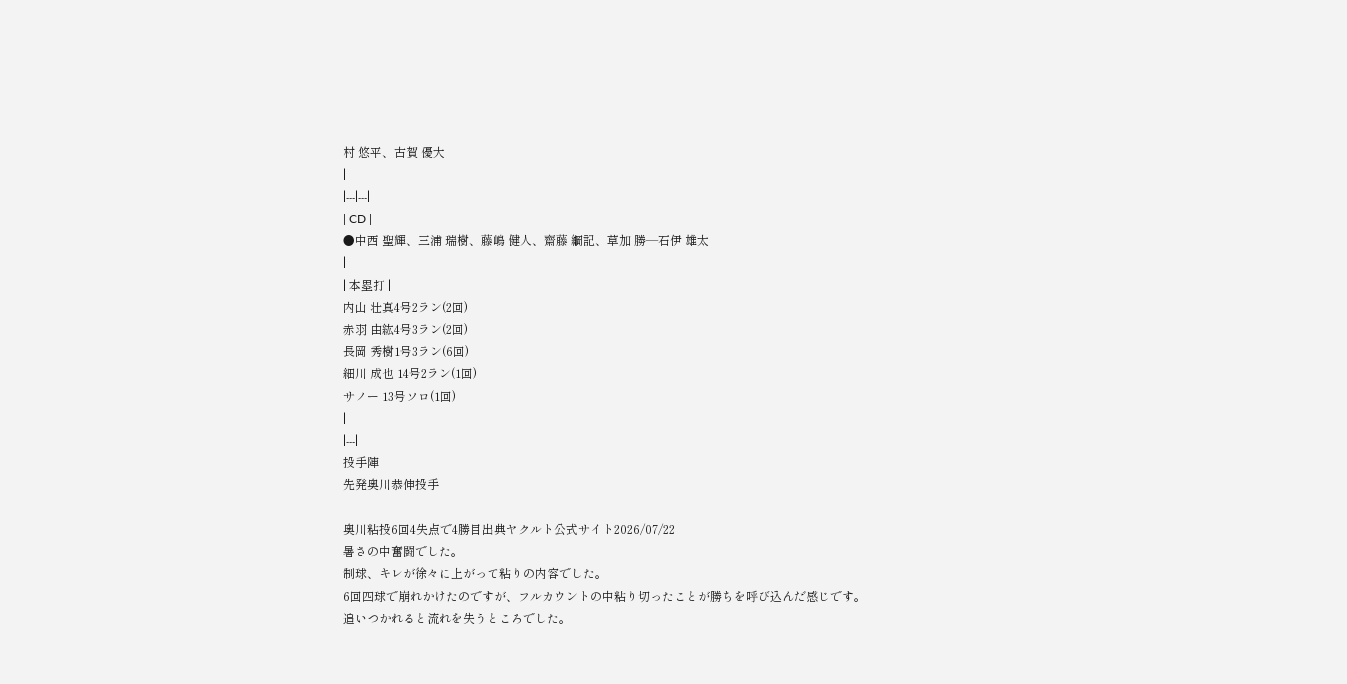村 悠平、古賀 優大
|
|---|---|
| CD |
●中西 聖輝、三浦 瑞樹、藤嶋 健人、齋藤 綱記、草加 勝―石伊 雄太
|
| 本塁打 |
内山 壮真4号2ラン(2回)
赤羽 由紘4号3ラン(2回)
長岡 秀樹1号3ラン(6回)
細川 成也 14号2ラン(1回)
サノー 13号ソロ(1回)
|
|---|
投手陣
先発奥川恭伸投手

奥川粘投6回4失点で4勝目出典ヤクルト公式サイト2026/07/22
暑さの中奮闘でした。
制球、キレが徐々に上がって粘りの内容でした。
6回四球で崩れかけたのですが、フルカウントの中粘り切ったことが勝ちを呼び込んだ感じです。
追いつかれると流れを失うところでした。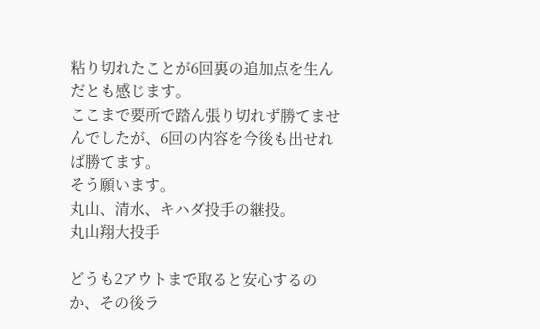粘り切れたことが6回裏の追加点を生んだとも感じます。
ここまで要所で踏ん張り切れず勝てませんでしたが、6回の内容を今後も出せれば勝てます。
そう願います。
丸山、清水、キハダ投手の継投。
丸山翔大投手

どうも2アウトまで取ると安心するのか、その後ラ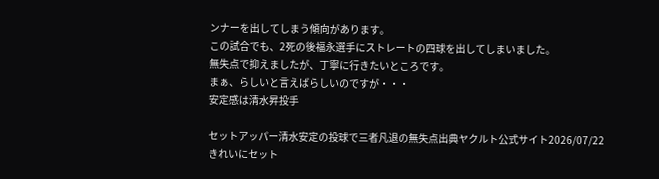ンナーを出してしまう傾向があります。
この試合でも、2死の後福永選手にストレートの四球を出してしまいました。
無失点で抑えましたが、丁寧に行きたいところです。
まぁ、らしいと言えばらしいのですが・・・
安定感は清水昇投手

セットアッパー清水安定の投球で三者凡退の無失点出典ヤクルト公式サイト2026/07/22
きれいにセット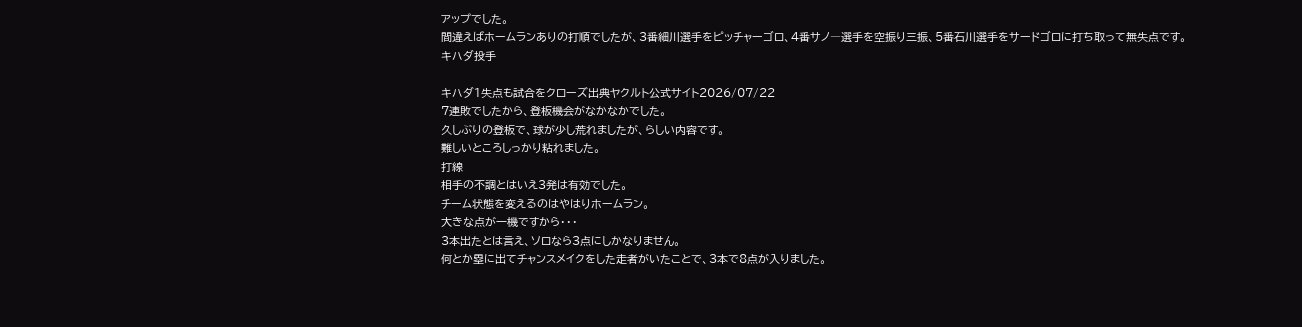アップでした。
間違えばホームランありの打順でしたが、3番細川選手をピッチャーゴロ、4番サノ―選手を空振り三振、5番石川選手をサードゴロに打ち取って無失点です。
キハダ投手

キハダ1失点も試合をクローズ出典ヤクルト公式サイト2026/07/22
7連敗でしたから、登板機会がなかなかでした。
久しぶりの登板で、球が少し荒れましたが、らしい内容です。
難しいところしっかり粘れました。
打線
相手の不調とはいえ3発は有効でした。
チーム状態を変えるのはやはりホームラン。
大きな点が一機ですから・・・
3本出たとは言え、ソロなら3点にしかなりません。
何とか塁に出てチャンスメイクをした走者がいたことで、3本で8点が入りました。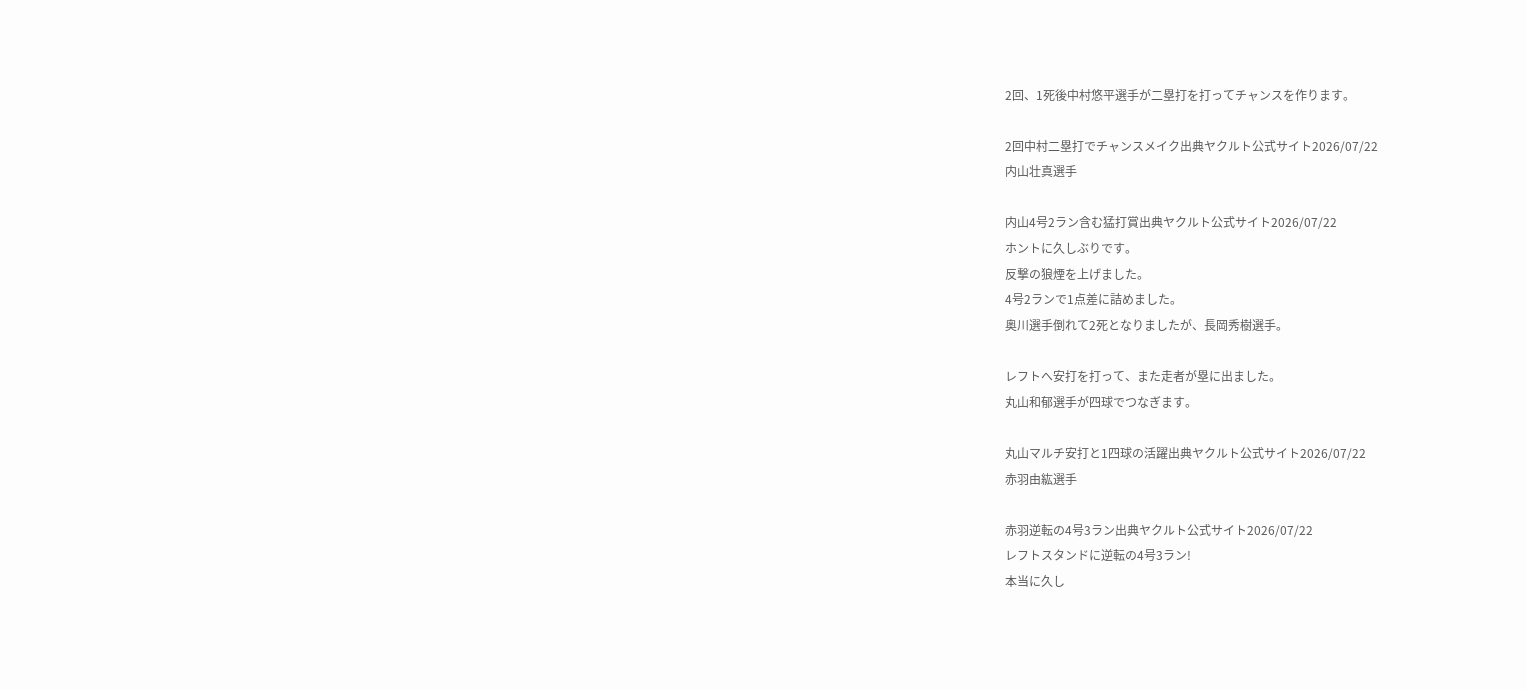2回、1死後中村悠平選手が二塁打を打ってチャンスを作ります。

2回中村二塁打でチャンスメイク出典ヤクルト公式サイト2026/07/22
内山壮真選手

内山4号2ラン含む猛打賞出典ヤクルト公式サイト2026/07/22
ホントに久しぶりです。
反撃の狼煙を上げました。
4号2ランで1点差に詰めました。
奥川選手倒れて2死となりましたが、長岡秀樹選手。

レフトへ安打を打って、また走者が塁に出ました。
丸山和郁選手が四球でつなぎます。

丸山マルチ安打と1四球の活躍出典ヤクルト公式サイト2026/07/22
赤羽由紘選手

赤羽逆転の4号3ラン出典ヤクルト公式サイト2026/07/22
レフトスタンドに逆転の4号3ラン!
本当に久し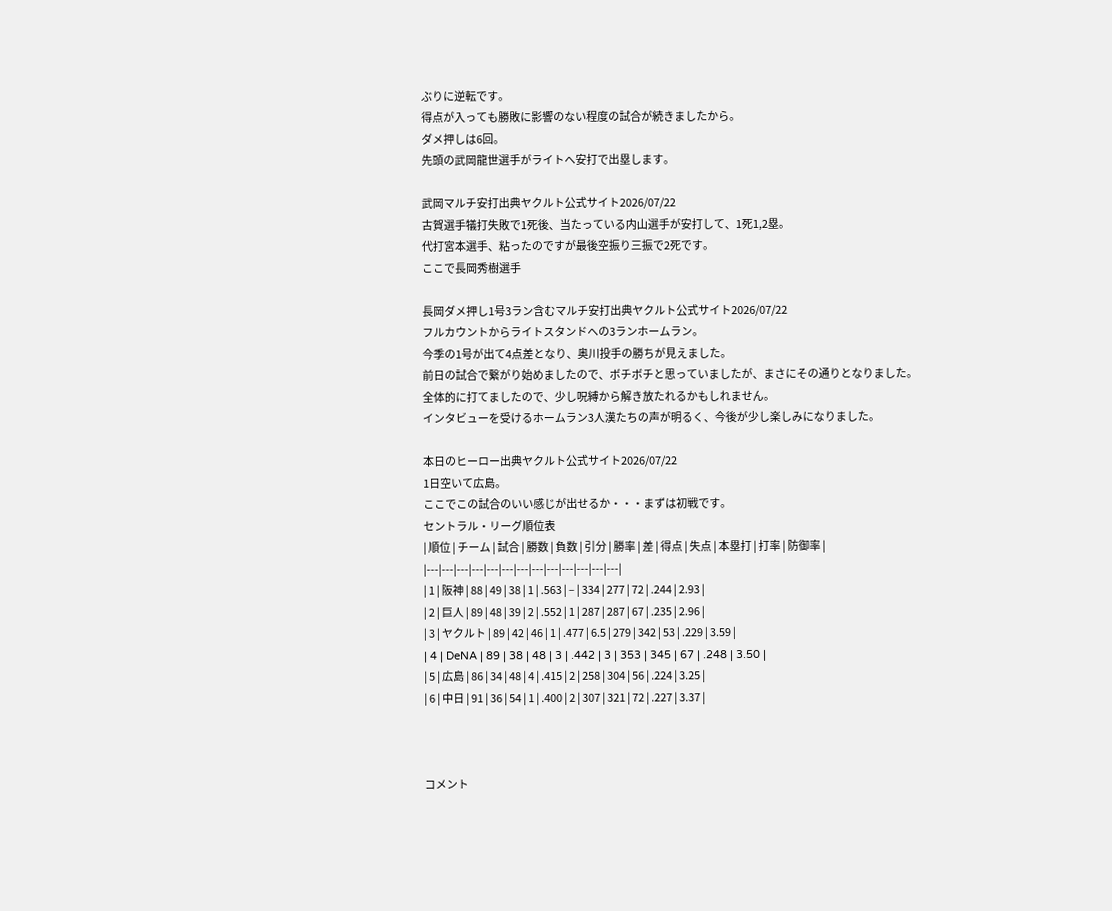ぶりに逆転です。
得点が入っても勝敗に影響のない程度の試合が続きましたから。
ダメ押しは6回。
先頭の武岡龍世選手がライトへ安打で出塁します。

武岡マルチ安打出典ヤクルト公式サイト2026/07/22
古賀選手犠打失敗で1死後、当たっている内山選手が安打して、1死1,2塁。
代打宮本選手、粘ったのですが最後空振り三振で2死です。
ここで長岡秀樹選手

長岡ダメ押し1号3ラン含むマルチ安打出典ヤクルト公式サイト2026/07/22
フルカウントからライトスタンドへの3ランホームラン。
今季の1号が出て4点差となり、奥川投手の勝ちが見えました。
前日の試合で繋がり始めましたので、ボチボチと思っていましたが、まさにその通りとなりました。
全体的に打てましたので、少し呪縛から解き放たれるかもしれません。
インタビューを受けるホームラン3人漢たちの声が明るく、今後が少し楽しみになりました。

本日のヒーロー出典ヤクルト公式サイト2026/07/22
1日空いて広島。
ここでこの試合のいい感じが出せるか・・・まずは初戦です。
セントラル・リーグ順位表
| 順位 | チーム | 試合 | 勝数 | 負数 | 引分 | 勝率 | 差 | 得点 | 失点 | 本塁打 | 打率 | 防御率 |
|---|---|---|---|---|---|---|---|---|---|---|---|---|
| 1 | 阪神 | 88 | 49 | 38 | 1 | .563 | – | 334 | 277 | 72 | .244 | 2.93 |
| 2 | 巨人 | 89 | 48 | 39 | 2 | .552 | 1 | 287 | 287 | 67 | .235 | 2.96 |
| 3 | ヤクルト | 89 | 42 | 46 | 1 | .477 | 6.5 | 279 | 342 | 53 | .229 | 3.59 |
| 4 | DeNA | 89 | 38 | 48 | 3 | .442 | 3 | 353 | 345 | 67 | .248 | 3.50 |
| 5 | 広島 | 86 | 34 | 48 | 4 | .415 | 2 | 258 | 304 | 56 | .224 | 3.25 |
| 6 | 中日 | 91 | 36 | 54 | 1 | .400 | 2 | 307 | 321 | 72 | .227 | 3.37 |



コメント